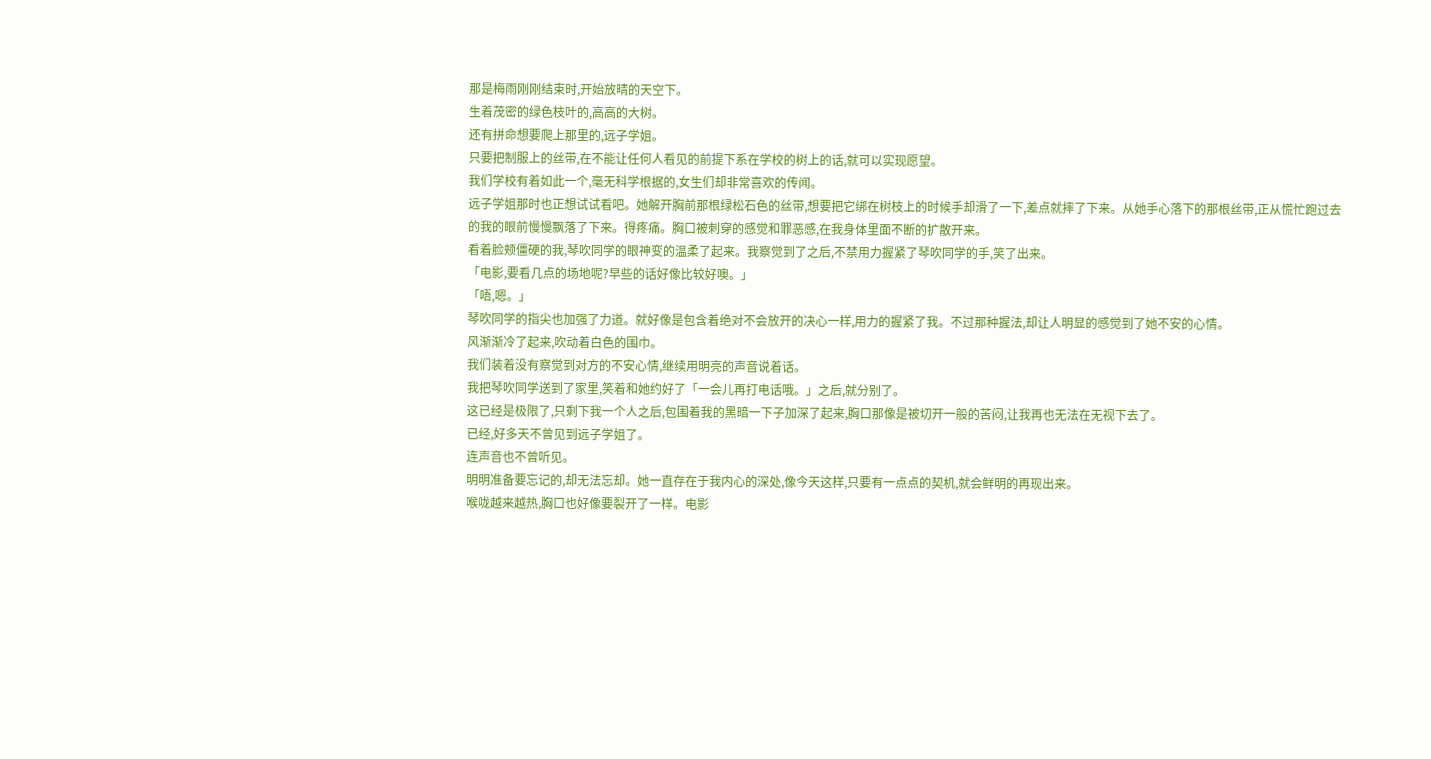那是梅雨刚刚结束时,开始放晴的天空下。
生着茂密的绿色枝叶的,高高的大树。
还有拼命想要爬上那里的,远子学姐。
只要把制服上的丝带,在不能让任何人看见的前提下系在学校的树上的话,就可以实现愿望。
我们学校有着如此一个,毫无科学根据的,女生们却非常喜欢的传闻。
远子学姐那时也正想试试看吧。她解开胸前那根绿松石色的丝带,想要把它绑在树枝上的时候手却滑了一下,差点就摔了下来。从她手心落下的那根丝带,正从慌忙跑过去的我的眼前慢慢飘落了下来。得疼痛。胸口被刺穿的感觉和罪恶感,在我身体里面不断的扩散开来。
看着脸颊僵硬的我,琴吹同学的眼神变的温柔了起来。我察觉到了之后,不禁用力握紧了琴吹同学的手,笑了出来。
「电影,要看几点的场地呢?早些的话好像比较好噢。」
「唔,嗯。」
琴吹同学的指尖也加强了力道。就好像是包含着绝对不会放开的决心一样,用力的握紧了我。不过那种握法,却让人明显的感觉到了她不安的心情。
风渐渐冷了起来,吹动着白色的围巾。
我们装着没有察觉到对方的不安心情,继续用明亮的声音说着话。
我把琴吹同学送到了家里,笑着和她约好了「一会儿再打电话哦。」之后,就分别了。
这已经是极限了,只剩下我一个人之后,包围着我的黑暗一下子加深了起来,胸口那像是被切开一般的苦闷,让我再也无法在无视下去了。
已经,好多天不曾见到远子学姐了。
连声音也不曾听见。
明明准备要忘记的,却无法忘却。她一直存在于我内心的深处,像今天这样,只要有一点点的契机,就会鲜明的再现出来。
喉咙越来越热,胸口也好像要裂开了一样。电影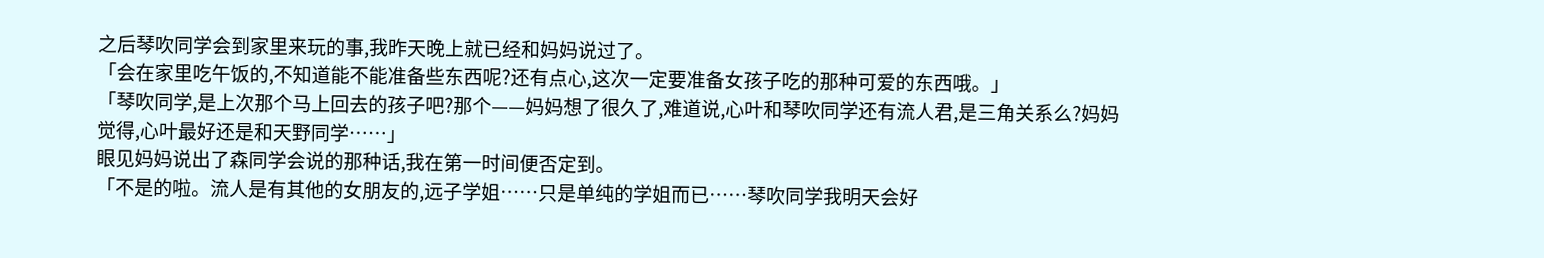之后琴吹同学会到家里来玩的事,我昨天晚上就已经和妈妈说过了。
「会在家里吃午饭的,不知道能不能准备些东西呢?还有点心,这次一定要准备女孩子吃的那种可爱的东西哦。」
「琴吹同学,是上次那个马上回去的孩子吧?那个——妈妈想了很久了,难道说,心叶和琴吹同学还有流人君,是三角关系么?妈妈觉得,心叶最好还是和天野同学……」
眼见妈妈说出了森同学会说的那种话,我在第一时间便否定到。
「不是的啦。流人是有其他的女朋友的,远子学姐……只是单纯的学姐而已……琴吹同学我明天会好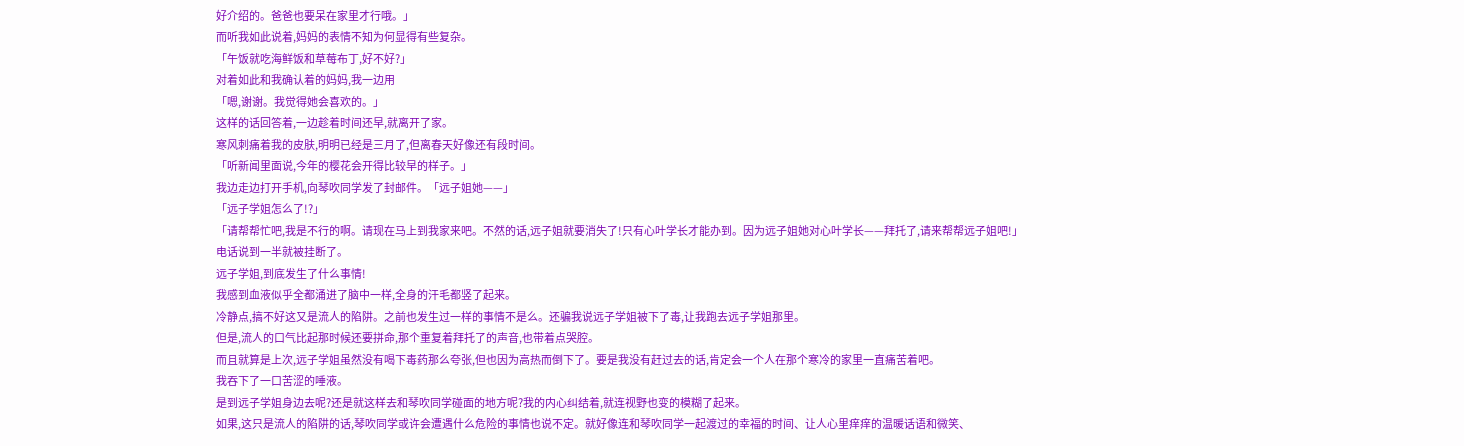好介绍的。爸爸也要呆在家里才行哦。」
而听我如此说着,妈妈的表情不知为何显得有些复杂。
「午饭就吃海鲜饭和草莓布丁,好不好?」
对着如此和我确认着的妈妈,我一边用
「嗯,谢谢。我觉得她会喜欢的。」
这样的话回答着,一边趁着时间还早,就离开了家。
寒风刺痛着我的皮肤,明明已经是三月了,但离春天好像还有段时间。
「听新闻里面说,今年的樱花会开得比较早的样子。」
我边走边打开手机,向琴吹同学发了封邮件。「远子姐她——」
「远子学姐怎么了!?」
「请帮帮忙吧,我是不行的啊。请现在马上到我家来吧。不然的话,远子姐就要消失了!只有心叶学长才能办到。因为远子姐她对心叶学长——拜托了,请来帮帮远子姐吧!」
电话说到一半就被挂断了。
远子学姐,到底发生了什么事情!
我感到血液似乎全都涌进了脑中一样,全身的汗毛都竖了起来。
冷静点,搞不好这又是流人的陷阱。之前也发生过一样的事情不是么。还骗我说远子学姐被下了毒,让我跑去远子学姐那里。
但是,流人的口气比起那时候还要拼命,那个重复着拜托了的声音,也带着点哭腔。
而且就算是上次,远子学姐虽然没有喝下毒药那么夸张,但也因为高热而倒下了。要是我没有赶过去的话,肯定会一个人在那个寒冷的家里一直痛苦着吧。
我吞下了一口苦涩的唾液。
是到远子学姐身边去呢?还是就这样去和琴吹同学碰面的地方呢?我的内心纠结着,就连视野也变的模糊了起来。
如果,这只是流人的陷阱的话,琴吹同学或许会遭遇什么危险的事情也说不定。就好像连和琴吹同学一起渡过的幸福的时间、让人心里痒痒的温暖话语和微笑、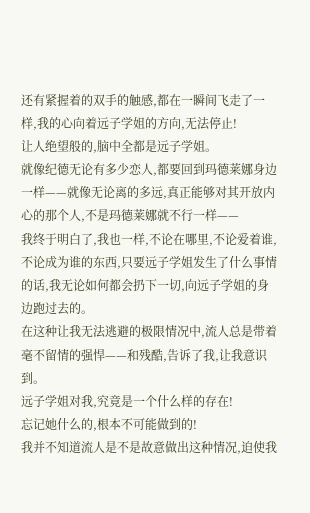还有紧握着的双手的触感,都在一瞬间飞走了一样,我的心向着远子学姐的方向,无法停止!
让人绝望般的,脑中全都是远子学姐。
就像纪德无论有多少恋人,都要回到玛德莱娜身边一样——就像无论离的多远,真正能够对其开放内心的那个人,不是玛德莱娜就不行一样——
我终于明白了,我也一样,不论在哪里,不论爱着谁,不论成为谁的东西,只要远子学姐发生了什么事情的话,我无论如何都会扔下一切,向远子学姐的身边跑过去的。
在这种让我无法逃避的极限情况中,流人总是带着毫不留情的强悍——和残酷,告诉了我,让我意识到。
远子学姐对我,究竟是一个什么样的存在!
忘记她什么的,根本不可能做到的!
我并不知道流人是不是故意做出这种情况,迫使我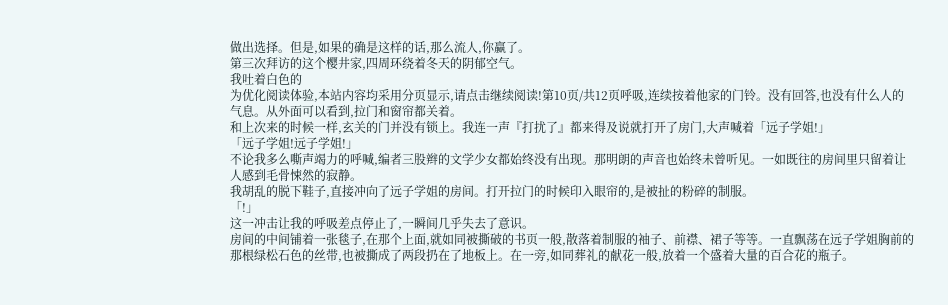做出选择。但是,如果的确是这样的话,那么流人,你赢了。
第三次拜访的这个樱井家,四周环绕着冬天的阴郁空气。
我吐着白色的
为优化阅读体验,本站内容均采用分页显示,请点击继续阅读!第10页/共12页呼吸,连续按着他家的门铃。没有回答,也没有什么人的气息。从外面可以看到,拉门和窗帘都关着。
和上次来的时候一样,玄关的门并没有锁上。我连一声『打扰了』都来得及说就打开了房门,大声喊着「远子学姐!」
「远子学姐!远子学姐!」
不论我多么嘶声竭力的呼喊,编者三股辫的文学少女都始终没有出现。那明朗的声音也始终未曾听见。一如既往的房间里只留着让人感到毛骨悚然的寂静。
我胡乱的脱下鞋子,直接冲向了远子学姐的房间。打开拉门的时候印入眼帘的,是被扯的粉碎的制服。
「!」
这一冲击让我的呼吸差点停止了,一瞬间几乎失去了意识。
房间的中间铺着一张毯子,在那个上面,就如同被撕破的书页一般,散落着制服的袖子、前襟、裙子等等。一直飘荡在远子学姐胸前的那根绿松石色的丝带,也被撕成了两段扔在了地板上。在一旁,如同葬礼的献花一般,放着一个盛着大量的百合花的瓶子。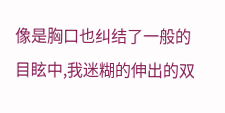像是胸口也纠结了一般的目眩中,我迷糊的伸出的双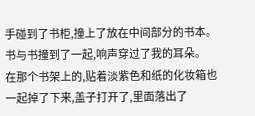手碰到了书柜,撞上了放在中间部分的书本。
书与书撞到了一起,响声穿过了我的耳朵。
在那个书架上的,贴着淡紫色和纸的化妆箱也一起掉了下来,盖子打开了,里面落出了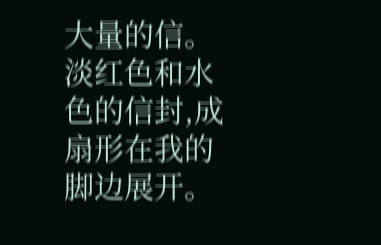大量的信。淡红色和水色的信封,成扇形在我的脚边展开。